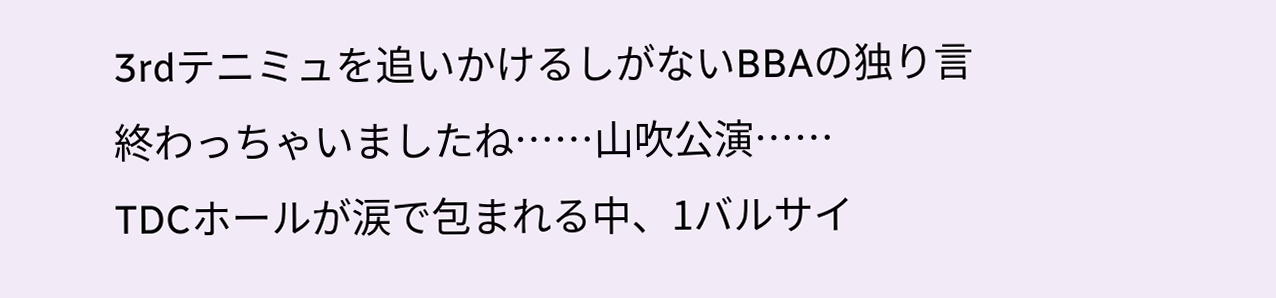3rdテニミュを追いかけるしがないBBAの独り言
終わっちゃいましたね……山吹公演……
TDCホールが涙で包まれる中、1バルサイ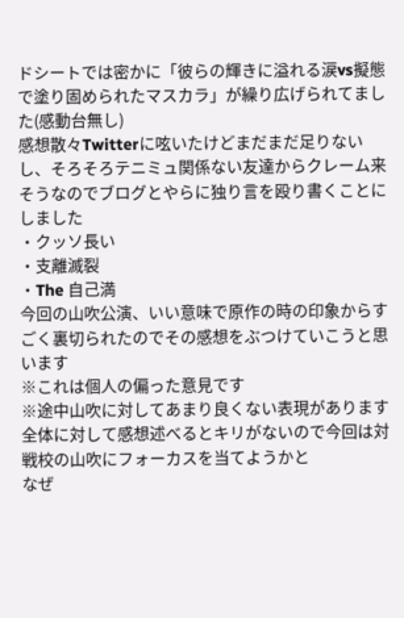ドシートでは密かに「彼らの輝きに溢れる涙vs擬態で塗り固められたマスカラ」が繰り広げられてました(感動台無し)
感想散々Twitterに呟いたけどまだまだ足りないし、そろそろテニミュ関係ない友達からクレーム来そうなのでブログとやらに独り言を殴り書くことにしました
・クッソ長い
・支離滅裂
・The 自己満
今回の山吹公演、いい意味で原作の時の印象からすごく裏切られたのでその感想をぶつけていこうと思います
※これは個人の偏った意見です
※途中山吹に対してあまり良くない表現があります
全体に対して感想述べるとキリがないので今回は対戦校の山吹にフォーカスを当てようかと
なぜ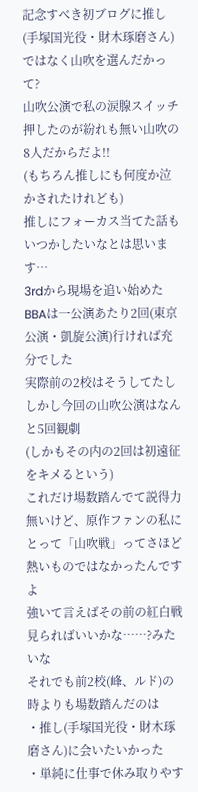記念すべき初ブログに推し(手塚国光役・財木琢磨さん)ではなく山吹を選んだかって?
山吹公演で私の涙腺スイッチ押したのが紛れも無い山吹の8人だからだよ!!
(もちろん推しにも何度か泣かされたけれども)
推しにフォーカス当てた話もいつかしたいなとは思います…
3rdから現場を追い始めたBBAは一公演あたり2回(東京公演・凱旋公演)行ければ充分でした
実際前の2校はそうしてたし
しかし今回の山吹公演はなんと5回観劇
(しかもその内の2回は初遠征をキメるという)
これだけ場数踏んでて説得力無いけど、原作ファンの私にとって「山吹戦」ってさほど熱いものではなかったんですよ
強いて言えばその前の紅白戦見らればいいかな……?みたいな
それでも前2校(峰、ルド)の時よりも場数踏んだのは
・推し(手塚国光役・財木琢磨さん)に会いたいかった
・単純に仕事で休み取りやす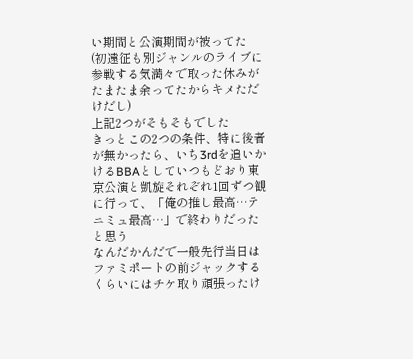い期間と公演期間が被ってた
(初遠征も別ジャンルのライブに参戦する気満々で取った休みがたまたま余ってたからキメただけだし)
上記2つがそもそもでした
きっとこの2つの条件、特に後者が無かったら、いち3rdを追いかけるBBAとしていつもどおり東京公演と凱旋それぞれ1回ずつ観に行って、「俺の推し最高…テニミュ最高…」で終わりだったと思う
なんだかんだで一般先行当日はファミポートの前ジャックするくらいにはチケ取り頑張ったけ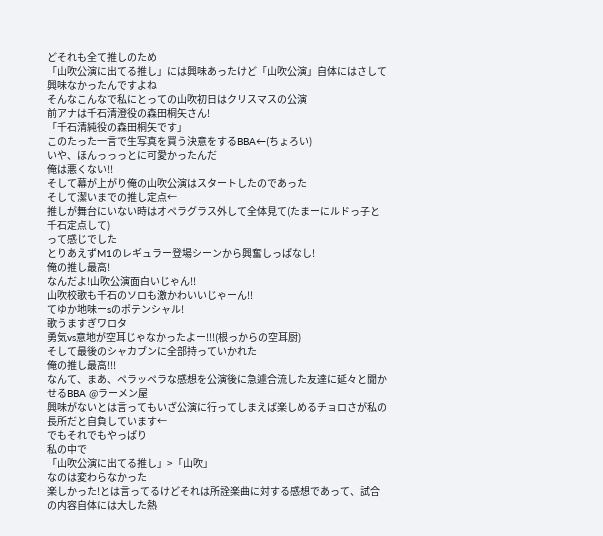どそれも全て推しのため
「山吹公演に出てる推し」には興味あったけど「山吹公演」自体にはさして興味なかったんですよね
そんなこんなで私にとっての山吹初日はクリスマスの公演
前アナは千石清澄役の森田桐矢さん!
「千石清純役の森田桐矢です」
このたった一言で生写真を買う決意をするBBA←(ちょろい)
いや、ほんっっっとに可愛かったんだ
俺は悪くない!!
そして幕が上がり俺の山吹公演はスタートしたのであった
そして潔いまでの推し定点←
推しが舞台にいない時はオペラグラス外して全体見て(たまーにルドっ子と千石定点して)
って感じでした
とりあえずM1のレギュラー登場シーンから興奮しっぱなし!
俺の推し最高!
なんだよ!山吹公演面白いじゃん!!
山吹校歌も千石のソロも激かわいいじゃーん!!
てゆか地味ーsのポテンシャル!
歌うますぎワロタ
勇気vs意地が空耳じゃなかったよー!!!(根っからの空耳厨)
そして最後のシャカブンに全部持っていかれた
俺の推し最高!!!
なんて、まあ、ペラッペラな感想を公演後に急遽合流した友達に延々と聞かせるBBA @ラーメン屋
興味がないとは言ってもいざ公演に行ってしまえば楽しめるチョロさが私の長所だと自負しています←
でもそれでもやっぱり
私の中で
「山吹公演に出てる推し」>「山吹」
なのは変わらなかった
楽しかった!とは言ってるけどそれは所詮楽曲に対する感想であって、試合の内容自体には大した熱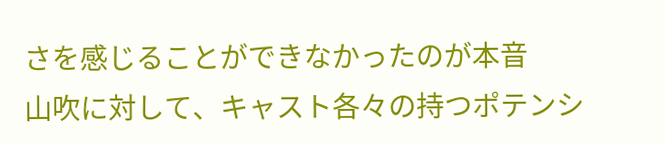さを感じることができなかったのが本音
山吹に対して、キャスト各々の持つポテンシ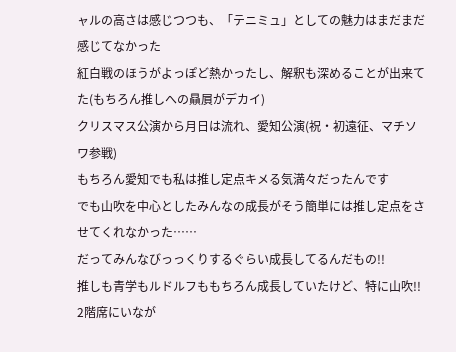ャルの高さは感じつつも、「テニミュ」としての魅力はまだまだ感じてなかった
紅白戦のほうがよっぽど熱かったし、解釈も深めることが出来てた(もちろん推しへの贔屓がデカイ)
クリスマス公演から月日は流れ、愛知公演(祝・初遠征、マチソワ参戦)
もちろん愛知でも私は推し定点キメる気満々だったんです
でも山吹を中心としたみんなの成長がそう簡単には推し定点をさせてくれなかった……
だってみんなびっっくりするぐらい成長してるんだもの!!
推しも青学もルドルフももちろん成長していたけど、特に山吹!!
2階席にいなが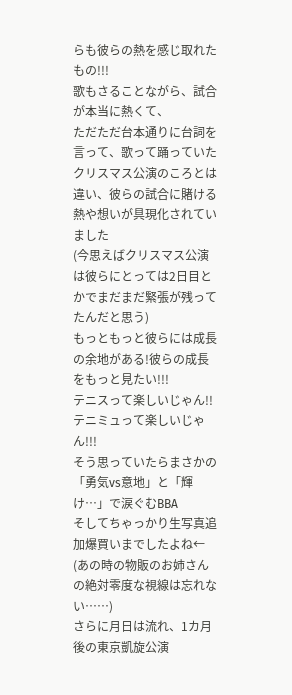らも彼らの熱を感じ取れたもの!!!
歌もさることながら、試合が本当に熱くて、
ただただ台本通りに台詞を言って、歌って踊っていたクリスマス公演のころとは違い、彼らの試合に賭ける熱や想いが具現化されていました
(今思えばクリスマス公演は彼らにとっては2日目とかでまだまだ緊張が残ってたんだと思う)
もっともっと彼らには成長の余地がある!彼らの成長をもっと見たい!!!
テニスって楽しいじゃん!!
テニミュって楽しいじゃん!!!
そう思っていたらまさかの「勇気vs意地」と「輝け…」で涙ぐむBBA
そしてちゃっかり生写真追加爆買いまでしたよね←
(あの時の物販のお姉さんの絶対零度な視線は忘れない……)
さらに月日は流れ、1カ月後の東京凱旋公演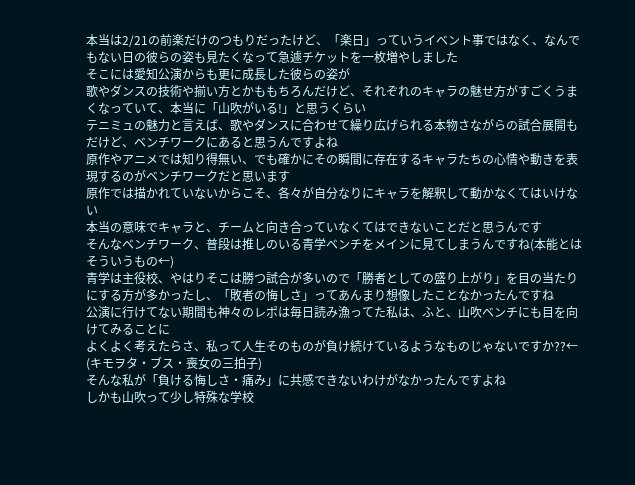本当は2/21の前楽だけのつもりだったけど、「楽日」っていうイベント事ではなく、なんでもない日の彼らの姿も見たくなって急遽チケットを一枚増やしました
そこには愛知公演からも更に成長した彼らの姿が
歌やダンスの技術や揃い方とかももちろんだけど、それぞれのキャラの魅せ方がすごくうまくなっていて、本当に「山吹がいる!」と思うくらい
テニミュの魅力と言えば、歌やダンスに合わせて繰り広げられる本物さながらの試合展開もだけど、ベンチワークにあると思うんですよね
原作やアニメでは知り得無い、でも確かにその瞬間に存在するキャラたちの心情や動きを表現するのがベンチワークだと思います
原作では描かれていないからこそ、各々が自分なりにキャラを解釈して動かなくてはいけない
本当の意味でキャラと、チームと向き合っていなくてはできないことだと思うんです
そんなベンチワーク、普段は推しのいる青学ベンチをメインに見てしまうんですね(本能とはそういうもの←)
青学は主役校、やはりそこは勝つ試合が多いので「勝者としての盛り上がり」を目の当たりにする方が多かったし、「敗者の悔しさ」ってあんまり想像したことなかったんですね
公演に行けてない期間も神々のレポは毎日読み漁ってた私は、ふと、山吹ベンチにも目を向けてみることに
よくよく考えたらさ、私って人生そのものが負け続けているようなものじゃないですか??←
(キモヲタ・ブス・喪女の三拍子)
そんな私が「負ける悔しさ・痛み」に共感できないわけがなかったんですよね
しかも山吹って少し特殊な学校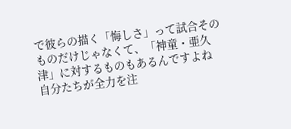で彼らの描く「悔しさ」って試合そのものだけじゃなくて、「神童・亜久津」に対するものもあるんですよね
自分たちが全力を注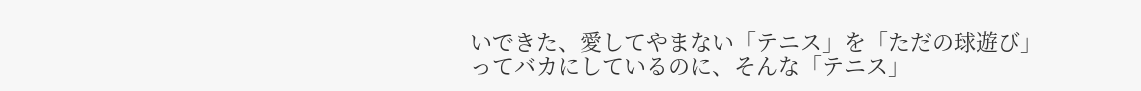いできた、愛してやまない「テニス」を「ただの球遊び」ってバカにしているのに、そんな「テニス」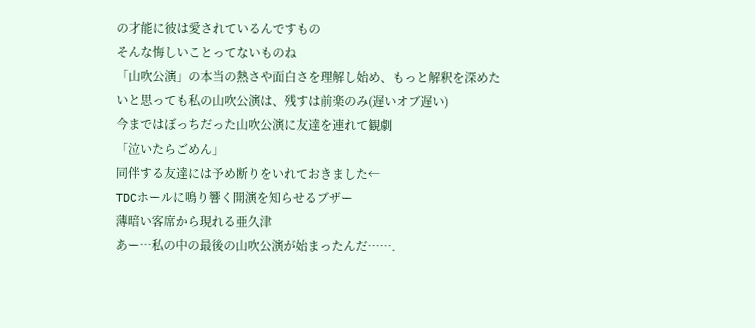の才能に彼は愛されているんですもの
そんな悔しいことってないものね
「山吹公演」の本当の熱さや面白さを理解し始め、もっと解釈を深めたいと思っても私の山吹公演は、残すは前楽のみ(遅いオブ遅い)
今まではぼっちだった山吹公演に友達を連れて観劇
「泣いたらごめん」
同伴する友達には予め断りをいれておきました←
TDCホールに鳴り響く開演を知らせるブザー
薄暗い客席から現れる亜久津
あー…私の中の最後の山吹公演が始まったんだ…….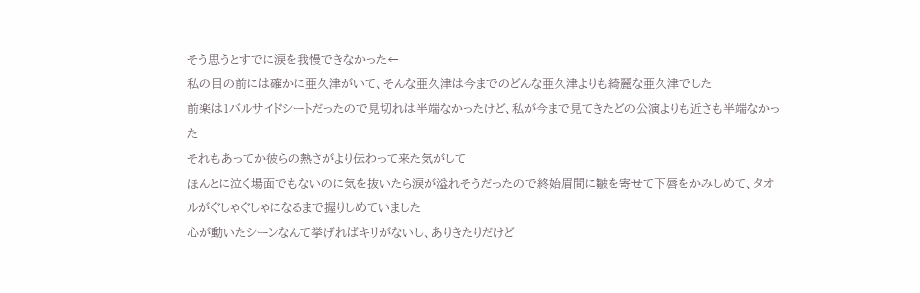そう思うとすでに涙を我慢できなかった←
私の目の前には確かに亜久津がいて、そんな亜久津は今までのどんな亜久津よりも綺麗な亜久津でした
前楽は1バルサイドシートだったので見切れは半端なかったけど、私が今まで見てきたどの公演よりも近さも半端なかった
それもあってか彼らの熱さがより伝わって来た気がして
ほんとに泣く場面でもないのに気を抜いたら涙が溢れそうだったので終始眉間に皺を寄せて下唇をかみしめて、タオルがぐしゃぐしゃになるまで握りしめていました
心が動いたシーンなんて挙げればキリがないし、ありきたりだけど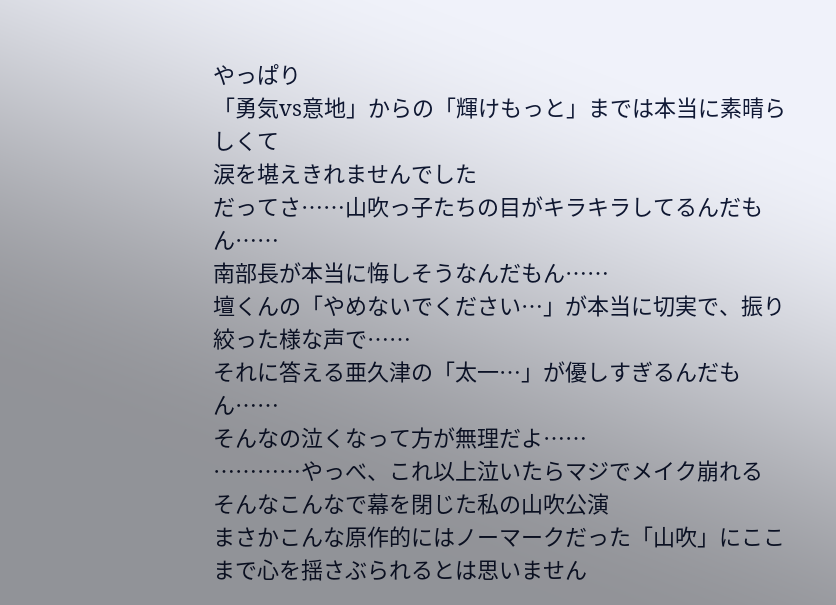やっぱり
「勇気vs意地」からの「輝けもっと」までは本当に素晴らしくて
涙を堪えきれませんでした
だってさ……山吹っ子たちの目がキラキラしてるんだもん……
南部長が本当に悔しそうなんだもん……
壇くんの「やめないでください…」が本当に切実で、振り絞った様な声で……
それに答える亜久津の「太一…」が優しすぎるんだもん……
そんなの泣くなって方が無理だよ……
…………やっべ、これ以上泣いたらマジでメイク崩れる
そんなこんなで幕を閉じた私の山吹公演
まさかこんな原作的にはノーマークだった「山吹」にここまで心を揺さぶられるとは思いません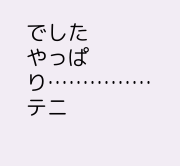でした
やっぱり……………
テニ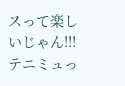スって楽しいじゃん!!!
テニミュっ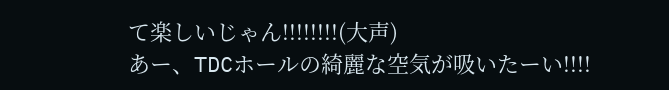て楽しいじゃん!!!!!!!!(大声)
あー、TDCホールの綺麗な空気が吸いたーい!!!!